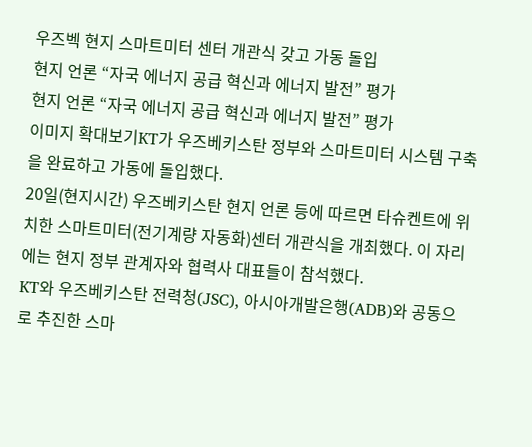우즈벡 현지 스마트미터 센터 개관식 갖고 가동 돌입
현지 언론 “자국 에너지 공급 혁신과 에너지 발전” 평가
현지 언론 “자국 에너지 공급 혁신과 에너지 발전” 평가
이미지 확대보기KT가 우즈베키스탄 정부와 스마트미터 시스템 구축을 완료하고 가동에 돌입했다.
20일(현지시간) 우즈베키스탄 현지 언론 등에 따르면 타슈켄트에 위치한 스마트미터(전기계량 자동화)센터 개관식을 개최했다. 이 자리에는 현지 정부 관계자와 협력사 대표들이 참석했다.
KT와 우즈베키스탄 전력청(JSC), 아시아개발은행(ADB)와 공동으로 추진한 스마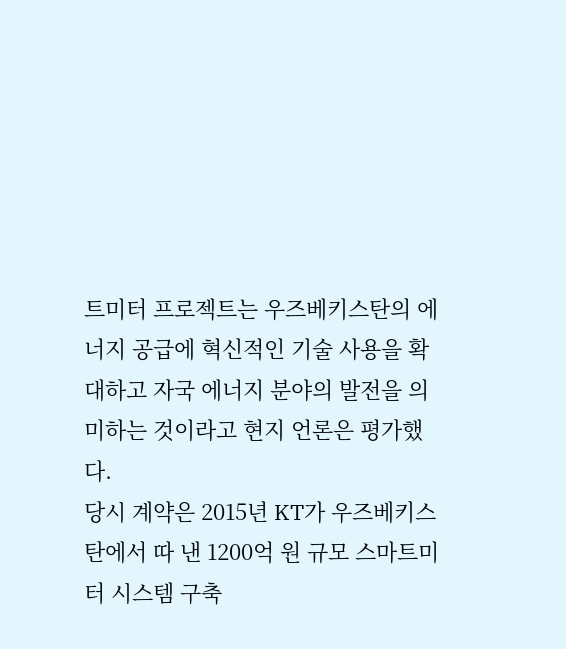트미터 프로젝트는 우즈베키스탄의 에너지 공급에 혁신적인 기술 사용을 확대하고 자국 에너지 분야의 발전을 의미하는 것이라고 현지 언론은 평가했다.
당시 계약은 2015년 KT가 우즈베키스탄에서 따 낸 1200억 원 규모 스마트미터 시스템 구축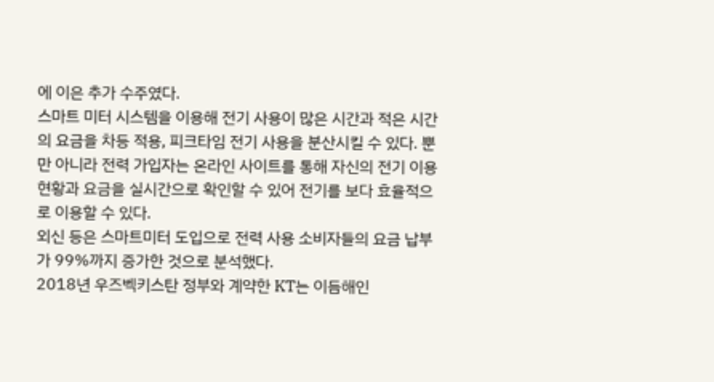에 이은 추가 수주였다.
스마트 미터 시스템을 이용해 전기 사용이 많은 시간과 적은 시간의 요금을 차등 적용, 피크타임 전기 사용을 분산시킬 수 있다. 뿐만 아니라 전력 가입자는 온라인 사이트를 통해 자신의 전기 이용 현황과 요금을 실시간으로 확인할 수 있어 전기를 보다 효율적으로 이용할 수 있다.
외신 등은 스마트미터 도입으로 전력 사용 소비자들의 요금 납부가 99%까지 증가한 것으로 분석했다.
2018년 우즈벡키스탄 정부와 계약한 KT는 이듬해인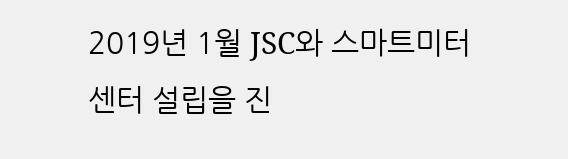2019년 1월 JSC와 스마트미터 센터 설립을 진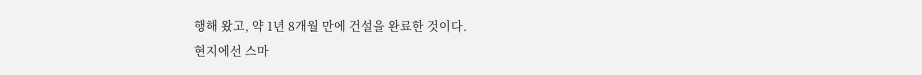행해 왔고, 약 1년 8개월 만에 건설을 완료한 것이다.
현지에선 스마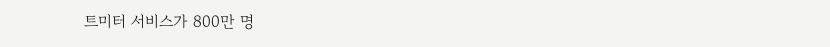트미터 서비스가 800만 명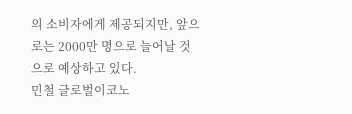의 소비자에게 제공되지만, 앞으로는 2000만 명으로 늘어날 것으로 예상하고 있다.
민철 글로벌이코노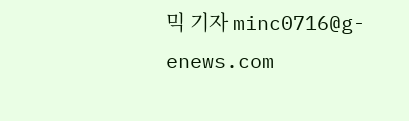믹 기자 minc0716@g-enews.com